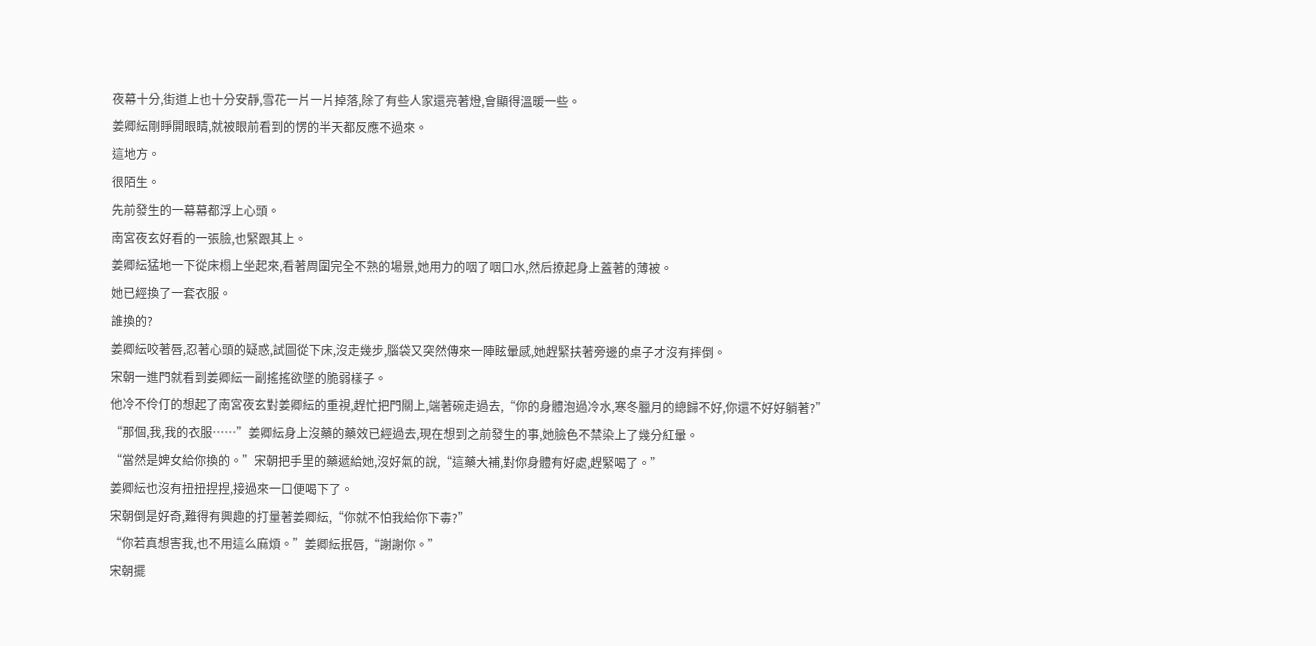夜幕十分,街道上也十分安靜,雪花一片一片掉落,除了有些人家還亮著燈,會顯得溫暖一些。
姜卿紜剛睜開眼睛,就被眼前看到的愣的半天都反應不過來。
這地方。
很陌生。
先前發生的一幕幕都浮上心頭。
南宮夜玄好看的一張臉,也緊跟其上。
姜卿紜猛地一下從床榻上坐起來,看著周圍完全不熟的場景,她用力的咽了咽口水,然后撩起身上蓋著的薄被。
她已經換了一套衣服。
誰換的?
姜卿紜咬著唇,忍著心頭的疑惑,試圖從下床,沒走幾步,腦袋又突然傳來一陣眩暈感,她趕緊扶著旁邊的桌子才沒有摔倒。
宋朝一進門就看到姜卿紜一副搖搖欲墜的脆弱樣子。
他冷不伶仃的想起了南宮夜玄對姜卿紜的重視,趕忙把門關上,端著碗走過去,“你的身體泡過冷水,寒冬臘月的總歸不好,你還不好好躺著?”
“那個,我,我的衣服……”姜卿紜身上沒藥的藥效已經過去,現在想到之前發生的事,她臉色不禁染上了幾分紅暈。
“當然是婢女給你換的。”宋朝把手里的藥遞給她,沒好氣的說,“這藥大補,對你身體有好處,趕緊喝了。”
姜卿紜也沒有扭扭捏捏,接過來一口便喝下了。
宋朝倒是好奇,難得有興趣的打量著姜卿紜,“你就不怕我給你下毒?”
“你若真想害我,也不用這么麻煩。”姜卿紜抿唇,“謝謝你。”
宋朝擺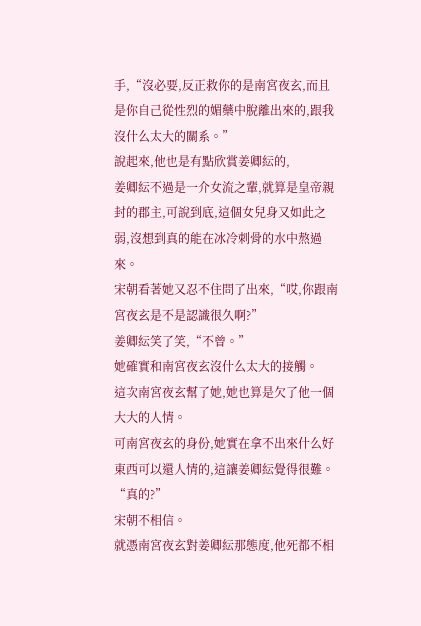手,“沒必要,反正救你的是南宮夜玄,而且是你自己從性烈的媚藥中脫離出來的,跟我沒什么太大的關系。”
說起來,他也是有點欣賞姜卿紜的,
姜卿紜不過是一介女流之輩,就算是皇帝親封的郡主,可說到底,這個女兒身又如此之弱,沒想到真的能在冰冷刺骨的水中熬過來。
宋朝看著她又忍不住問了出來,“哎,你跟南宮夜玄是不是認識很久啊?”
姜卿紜笑了笑,“不曾。”
她確實和南宮夜玄沒什么太大的接觸。
這次南宮夜玄幫了她,她也算是欠了他一個大大的人情。
可南宮夜玄的身份,她實在拿不出來什么好東西可以還人情的,這讓姜卿紜覺得很難。
“真的?”
宋朝不相信。
就憑南宮夜玄對姜卿紜那態度,他死都不相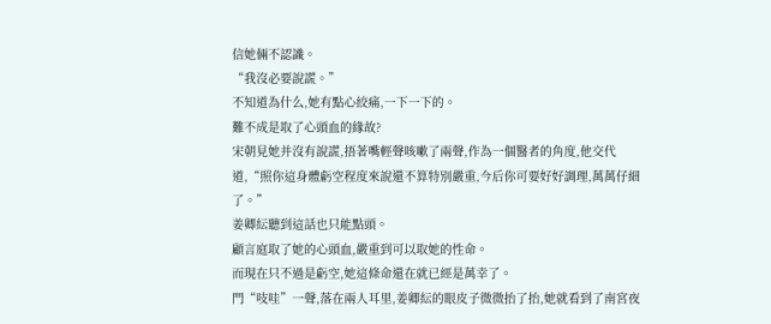信她倆不認識。
“我沒必要說謊。”
不知道為什么,她有點心絞痛,一下一下的。
難不成是取了心頭血的緣故?
宋朝見她并沒有說謊,捂著嘴輕聲咳嗽了兩聲,作為一個醫者的角度,他交代道,“照你這身體虧空程度來說還不算特別嚴重,今后你可要好好調理,萬萬仔細了。”
姜卿紜聽到這話也只能點頭。
顧言庭取了她的心頭血,嚴重到可以取她的性命。
而現在只不過是虧空,她這條命還在就已經是萬幸了。
門“吱哇”一聲,落在兩人耳里,姜卿紜的眼皮子微微抬了抬,她就看到了南宮夜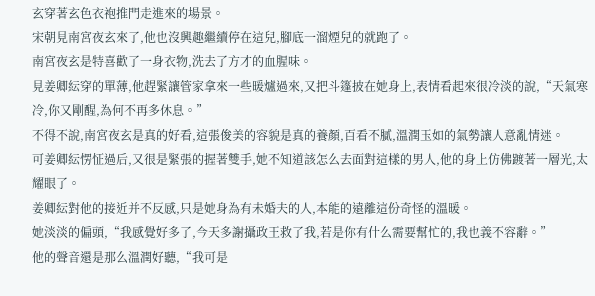玄穿著玄色衣袍推門走進來的場景。
宋朝見南宮夜玄來了,他也沒興趣繼續停在這兒,腳底一溜煙兒的就跑了。
南宮夜玄是特喜歡了一身衣物,洗去了方才的血腥味。
見姜卿紜穿的單薄,他趕緊讓管家拿來一些暖爐過來,又把斗篷披在她身上,表情看起來很冷淡的說,“天氣寒冷,你又剛醒,為何不再多休息。”
不得不說,南宮夜玄是真的好看,這張俊美的容貌是真的養顏,百看不膩,溫潤玉如的氣勢讓人意亂情迷。
可姜卿紜愣怔過后,又很是緊張的握著雙手,她不知道該怎么去面對這樣的男人,他的身上仿佛踱著一層光,太耀眼了。
姜卿紜對他的接近并不反感,只是她身為有未婚夫的人,本能的遠離這份奇怪的溫暖。
她淡淡的偏頭,“我感覺好多了,今天多謝攝政王救了我,若是你有什么需要幫忙的,我也義不容辭。”
他的聲音還是那么溫潤好聽,“我可是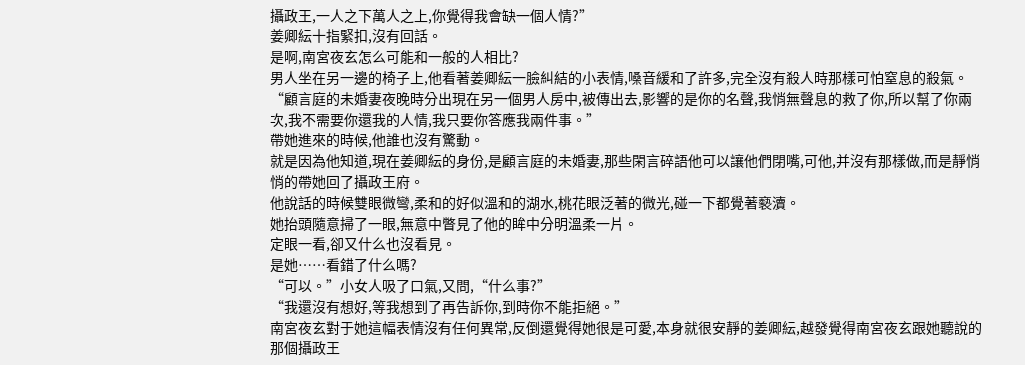攝政王,一人之下萬人之上,你覺得我會缺一個人情?”
姜卿紜十指緊扣,沒有回話。
是啊,南宮夜玄怎么可能和一般的人相比?
男人坐在另一邊的椅子上,他看著姜卿紜一臉糾結的小表情,嗓音緩和了許多,完全沒有殺人時那樣可怕窒息的殺氣。
“顧言庭的未婚妻夜晚時分出現在另一個男人房中,被傳出去,影響的是你的名聲,我悄無聲息的救了你,所以幫了你兩次,我不需要你還我的人情,我只要你答應我兩件事。”
帶她進來的時候,他誰也沒有驚動。
就是因為他知道,現在姜卿紜的身份,是顧言庭的未婚妻,那些閑言碎語他可以讓他們閉嘴,可他,并沒有那樣做,而是靜悄悄的帶她回了攝政王府。
他說話的時候雙眼微彎,柔和的好似溫和的湖水,桃花眼泛著的微光,碰一下都覺著褻瀆。
她抬頭隨意掃了一眼,無意中瞥見了他的眸中分明溫柔一片。
定眼一看,卻又什么也沒看見。
是她……看錯了什么嗎?
“可以。”小女人吸了口氣,又問,“什么事?”
“我還沒有想好,等我想到了再告訴你,到時你不能拒絕。”
南宮夜玄對于她這幅表情沒有任何異常,反倒還覺得她很是可愛,本身就很安靜的姜卿紜,越發覺得南宮夜玄跟她聽說的那個攝政王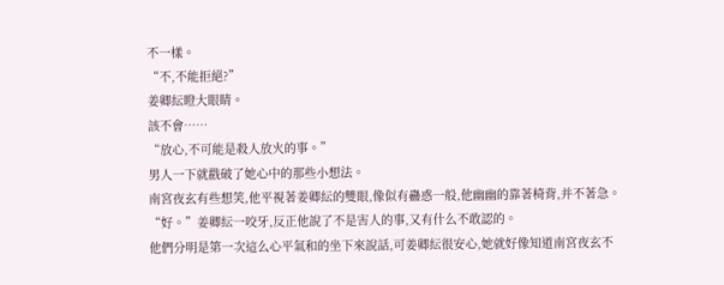不一樣。
“不,不能拒絕?”
姜卿紜瞪大眼睛。
該不會……
“放心,不可能是殺人放火的事。”
男人一下就戳破了她心中的那些小想法。
南宮夜玄有些想笑,他平視著姜卿紜的雙眼,像似有蠱惑一般,他幽幽的靠著椅背,并不著急。
“好。”姜卿紜一咬牙,反正他說了不是害人的事,又有什么不敢認的。
他們分明是第一次這么心平氣和的坐下來說話,可姜卿紜很安心,她就好像知道南宮夜玄不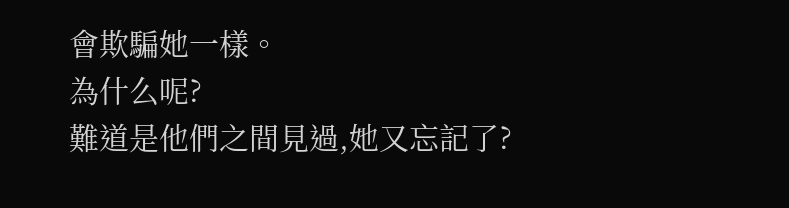會欺騙她一樣。
為什么呢?
難道是他們之間見過,她又忘記了?